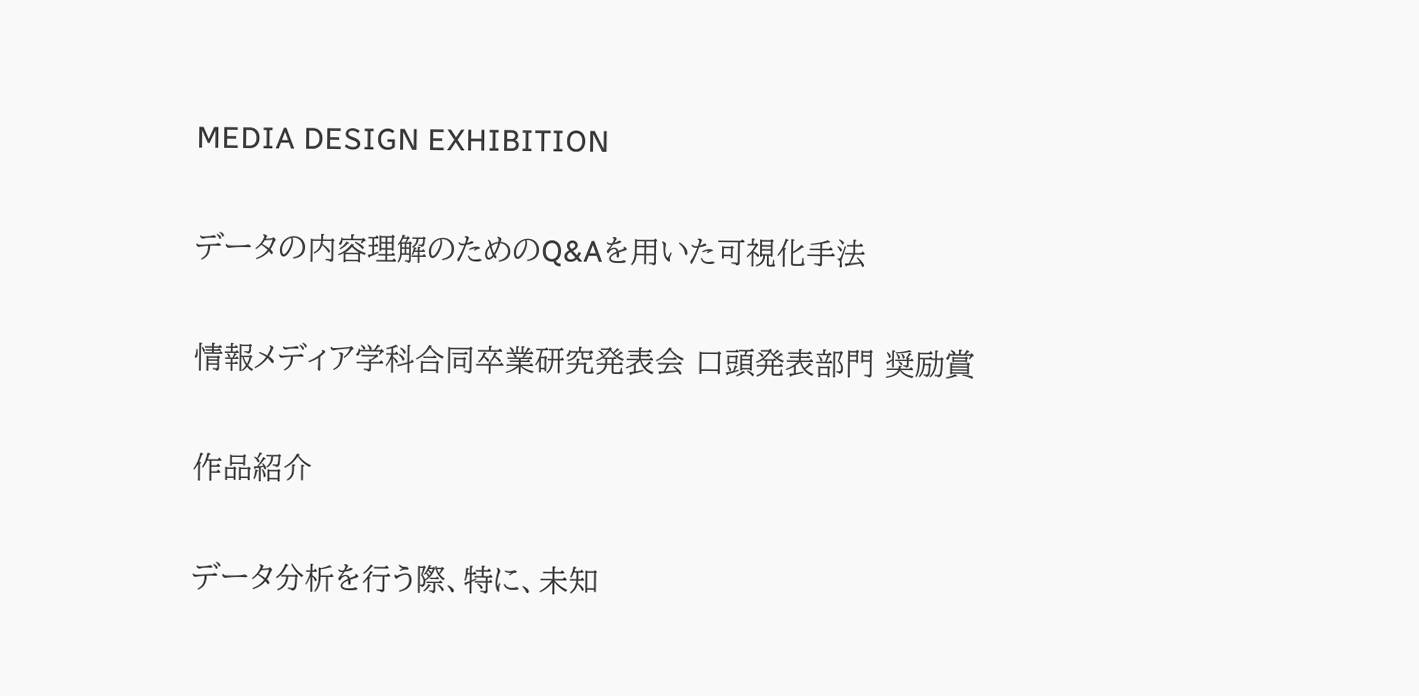MEDIA DESIGN EXHIBITION

データの内容理解のためのQ&Aを用いた可視化手法

情報メディア学科合同卒業研究発表会 口頭発表部門 奨励賞

作品紹介

データ分析を行う際、特に、未知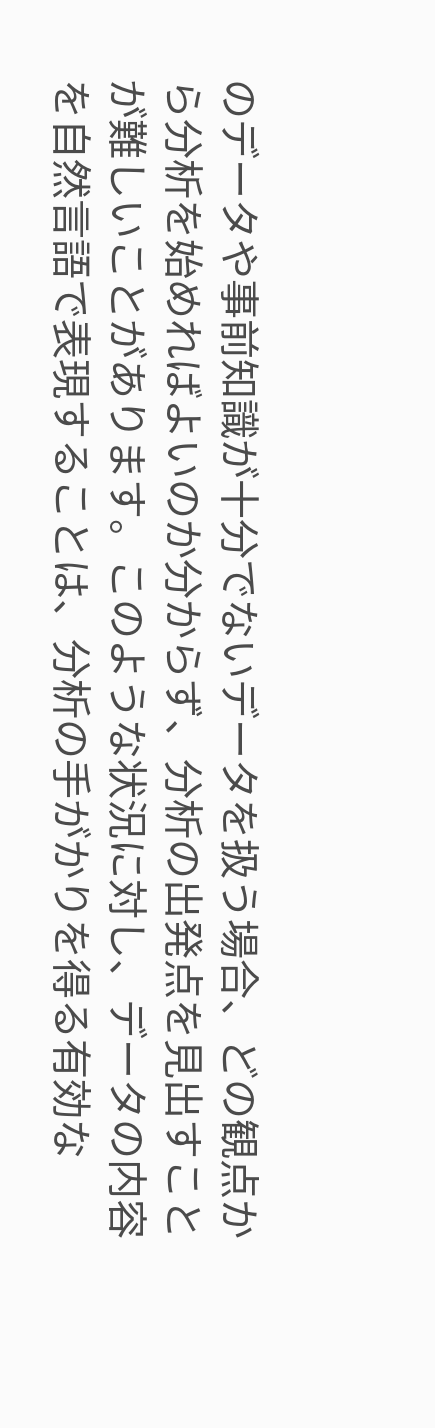のデータや事前知識が十分でないデータを扱う場合、どの観点から分析を始めればよいのか分からず、分析の出発点を見出すことが難しいことがあります。このような状況に対し、データの内容を自然言語で表現することは、分析の手がかりを得る有効な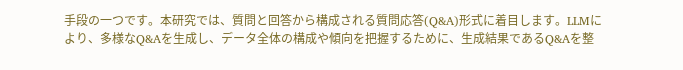手段の一つです。本研究では、質問と回答から構成される質問応答(Q&A)形式に着目します。LLMにより、多様なQ&Aを生成し、データ全体の構成や傾向を把握するために、生成結果であるQ&Aを整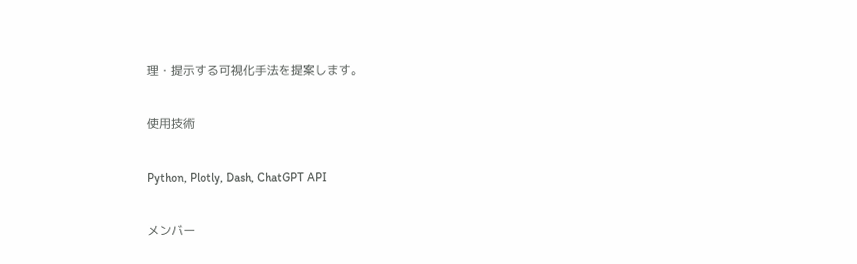理・提示する可視化手法を提案します。

使用技術

Python, Plotly, Dash, ChatGPT API

メンバー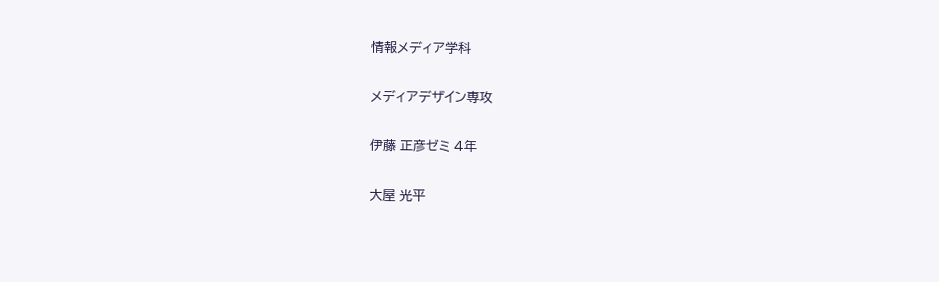情報メディア学科

メディアデザイン専攻

伊藤 正彦ゼミ 4年

大屋 光平